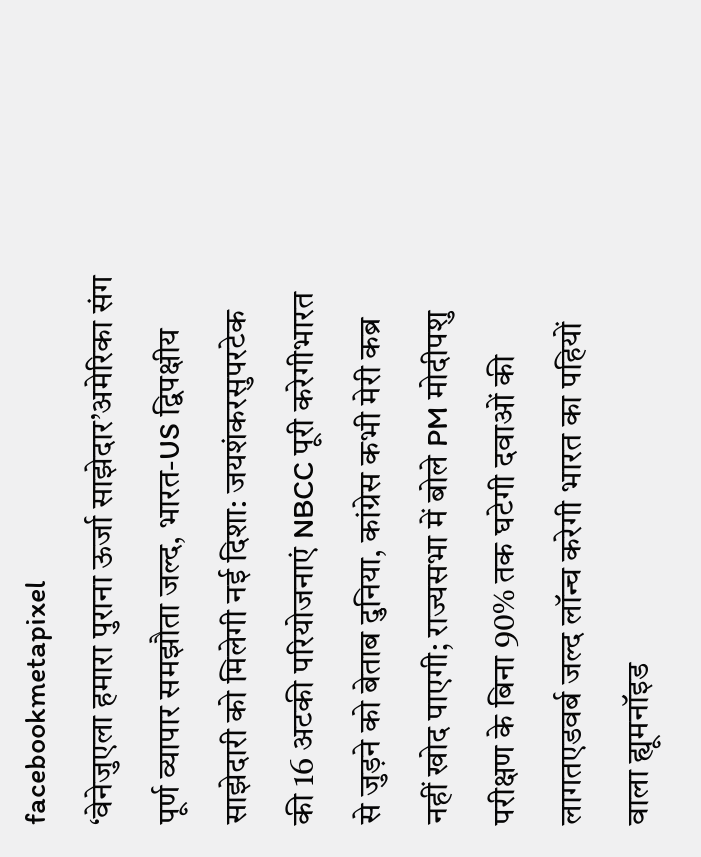facebookmetapixel
‘वेनेजुएला हमारा पुराना ऊर्जा साझेदार’अमेरिका संग पूर्ण व्यापार समझौता जल्द, भारत-US द्विपक्षीय साझेदारी को मिलेगी नई दिशा: जयशंकरसुपरटेक की 16 अटकी परियोजनाएं NBCC पूरी करेगीभारत से जुड़ने को बेताब दुनिया, कांग्रेस कभी मेरी कब्र नहीं खोद पाएगी; राज्यसभा में बोले PM मोदीपशु परीक्षण के बिना 90% तक घटेगी दवाओं की लागतएडवर्ब जल्द लॉन्च करेगी भारत का पहियों वाला ह्यूमनॉइड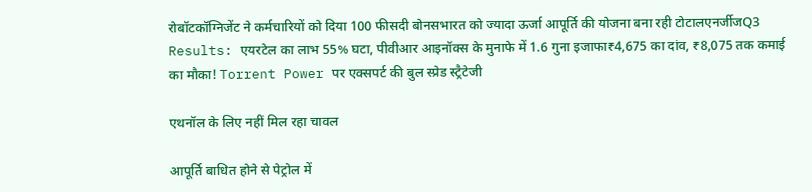रोबॉटकॉग्निजेंट ने कर्मचारियों को दिया 100 फीसदी बोनसभारत को ज्यादा ऊर्जा आपूर्ति की योजना बना रही टोटालएनर्जीजQ3 Results: एयरटेल का लाभ 55% घटा, पीवीआर आइनॉक्स के मुनाफे में 1.6 गुना इजाफा₹4,675 का दांव, ₹8,075 तक कमाई का मौका! Torrent Power पर एक्सपर्ट की बुल स्प्रेड स्ट्रैटेजी

एथनॉल के लिए नहीं मिल रहा चावल

आपूर्ति बाधित होने से पेट्रोल में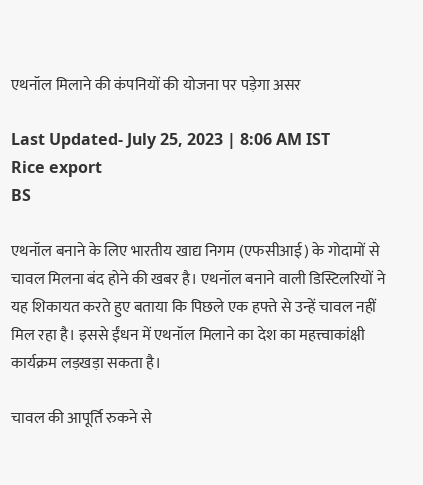एथनॉल मिलाने की कंपनियों की योजना पर पड़ेगा असर

Last Updated- July 25, 2023 | 8:06 AM IST
Rice export
BS

एथनॉल बनाने के लिए भारतीय खाद्य निगम (एफसीआई) के गोदामों से चावल मिलना बंद होने की खबर है। एथनॉल बनाने वाली डिस्टिलरियों ने यह शिकायत करते हुए बताया कि पिछले एक हफ्ते से उन्हें चावल नहीं मिल रहा है। इससे ईंधन में एथनॉल मिलाने का देश का महत्त्वाकांक्षी कार्यक्रम लड़खड़ा सकता है।

चावल की आपूर्ति रुकने से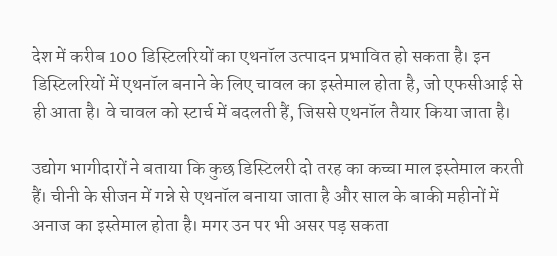देश में करीब 100 डिस्टिलरियों का एथनॉल उत्पादन प्रभावित हो सकता है। इन डिस्टिलरियों में एथनॉल बनाने के लिए चावल का इस्तेमाल होता है, जो एफसीआई से ही आता है। वे चावल को स्टार्च में बदलती हैं, जिससे एथनॉल तैयार किया जाता है।

उद्योग भागीदारों ने बताया कि कुछ डिस्टिलरी दो तरह का कच्चा माल इस्तेमाल करती हैं। चीनी के सीजन में गन्ने से एथनॉल बनाया जाता है और साल के बाकी महीनों में अनाज का इस्तेमाल होता है। मगर उन पर भी असर पड़ सकता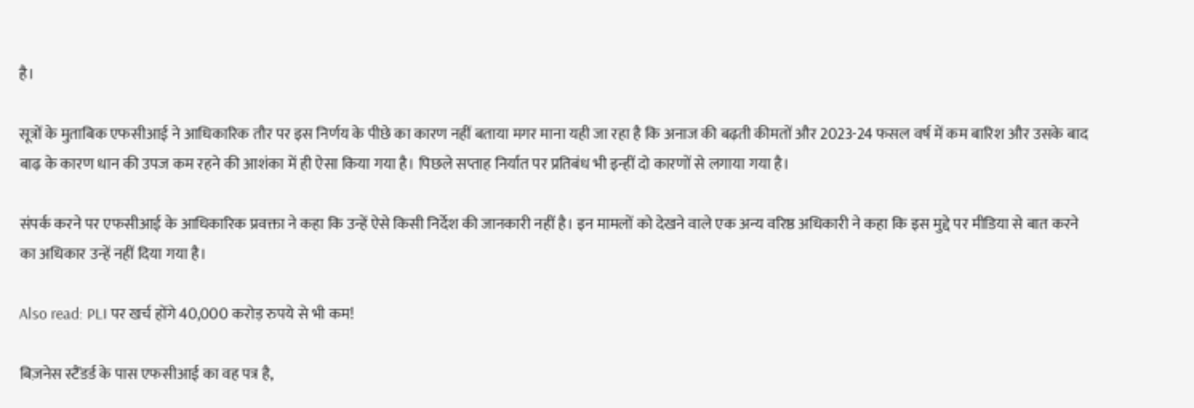है।

सूत्रों के मुताबिक एफसीआई ने आधिकारिक तौर पर इस निर्णय के पीछे का कारण नहीं बताया मगर माना यही जा रहा है कि अनाज की बढ़ती कीमतों और 2023-24 फसल वर्ष में कम बारिश और उसके बाद बाढ़ के कारण धान की उपज कम रहने की आशंका में ही ऐसा किया गया है। पिछले सप्ताह निर्यात पर प्रतिबंध भी इन्हीं दो कारणों से लगाया गया है।

संपर्क करने पर एफसीआई के आधिकारिक प्रवक्ता ने कहा कि उन्हें ऐसे किसी निर्देश की जानकारी नहीं है। इन मामलों को देखने वाले एक अन्य वरिष्ठ अधिकारी ने कहा कि इस मुद्दे पर मीडिया से बात करने का अधिकार उन्हें नहीं दिया गया है।

Also read: PLI पर खर्च होंगे 40,000 करोड़ रुपये से भी कम!

बिज़नेस स्टैंडर्ड के पास एफसीआई का वह पत्र है,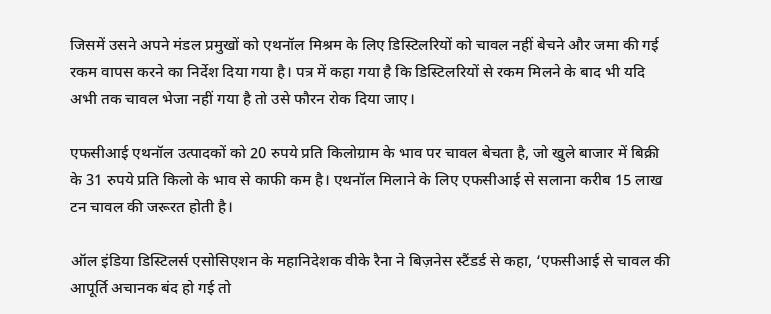जिसमें उसने अपने मंडल प्रमुखों को एथनॉल मिश्रम के लिए डिस्टिलरियों को चावल नहीं बेचने और जमा की गई रकम वापस करने का निर्देश दिया गया है। पत्र में कहा गया है कि डिस्टिलरियों से रकम मिलने के बाद भी यदि अभी तक चावल भेजा नहीं गया है तो उसे फौरन रोक दिया जाए।

एफसीआई एथनॉल उत्पादकों को 20 रुपये प्रति किलोग्राम के भाव पर चावल बेचता है, जो खुले बाजार में बिक्री के 31 रुपये प्रति किलो के भाव से काफी कम है। एथनॉल मिलाने के लिए एफसीआई से सलाना करीब 15 लाख टन चावल की जरूरत होती है।

ऑल इंडिया डिस्टिलर्स एसोसिएशन के महानिदेशक वीके रैना ने बिज़नेस स्टैंडर्ड से कहा, ‘एफसीआई से चावल की आपूर्ति अचानक बंद हो गई तो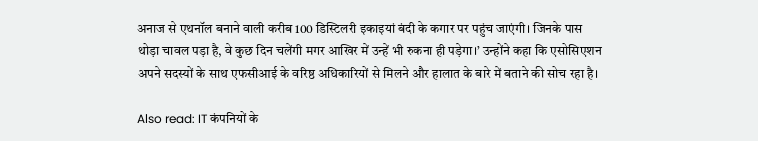अनाज से एथनॉल बनाने वाली करीब 100 डिस्टिलरी इकाइयां बंदी के कगार पर पहुंच जाएंगी। जिनके पास थोड़ा चावल पड़ा है, वे कुछ दिन चलेंगी मगर आखिर में उन्हें भी रुकना ही पड़ेगा।’ उन्होंने कहा कि एसोसिएशन अपने सदस्यों के साथ एफसीआई के वरिष्ठ अधिकारियों से मिलने और हालात के बारे में बताने की सोच रहा है।

Also read: IT कंपनियों के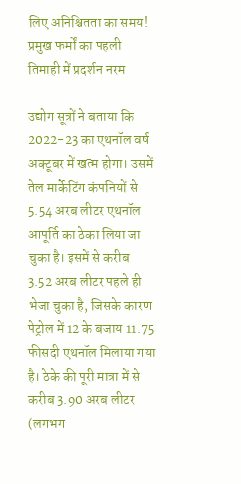लिए अनिश्चितता का समय! प्रमुख फर्मों का पहली तिमाही में प्रदर्शन नरम

उद्योग सूत्रों ने बताया कि 2022-23 का एथनॉल वर्ष अक्टूबर में खत्म होगा। उसमें तेल मार्केटिंग कंपनियों से 5.54 अरब लीटर एथनॉल आपूर्ति का ठेका लिया जा चुका है। इसमें से करीब 3.52 अरब लीटर पहले ही भेजा चुका है, जिसके कारण पेट्रोल में 12 के बजाय 11.75 फीसदी एथनॉल मिलाया गया है। ठेके की पूरी मात्रा में से करीब 3.90 अरब लीटर (लगभग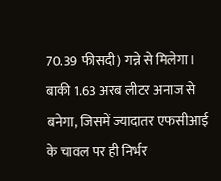70.39 फीसदी) गन्ने से मिलेगा। बाकी 1.63 अरब लीटर अनाज से बनेगा, जिसमें ज्यादातर एफसीआई के चावल पर ही निर्भर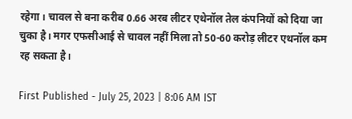रहेगा। चावल से बना करीब 0.66 अरब लीटर एथेनॉल तेल कंपनियों को दिया जा चुका है। मगर एफसीआई से चावल नहीं मिला तो 50-60 करोड़ लीटर एथनॉल कम रह सकता है।

First Published - July 25, 2023 | 8:06 AM IST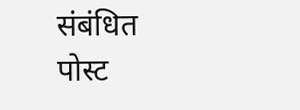संबंधित पोस्ट